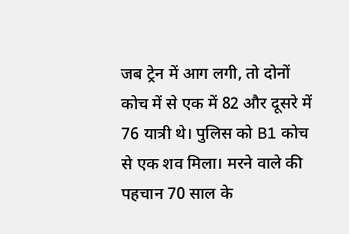जब ट्रेन में आग लगी, तो दोनों कोच में से एक में 82 और दूसरे में 76 यात्री थे। पुलिस को B1 कोच से एक शव मिला। मरने वाले की पहचान 70 साल के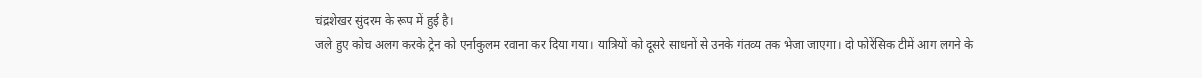चंद्रशेखर सुंदरम के रूप में हुई है।
जले हुए कोच अलग करके ट्रेन को एर्नाकुलम रवाना कर दिया गया। यात्रियों को दूसरे साधनों से उनके गंतव्य तक भेजा जाएगा। दो फोरेंसिक टीमें आग लगने के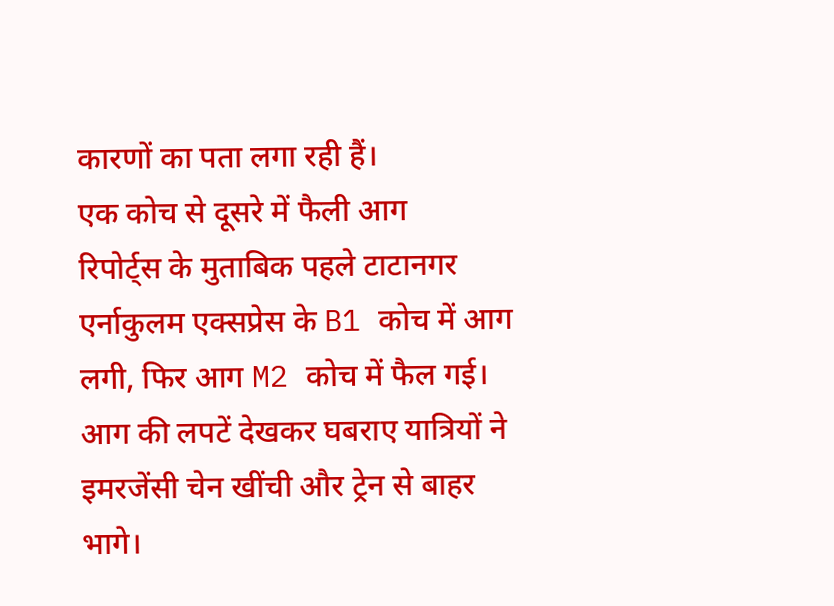कारणों का पता लगा रही हैं।
एक कोच से दूसरे में फैली आग
रिपोर्ट्स के मुताबिक पहले टाटानगर एर्नाकुलम एक्सप्रेस के B1 कोच में आग लगी, फिर आग M2 कोच में फैल गई। आग की लपटें देखकर घबराए यात्रियों ने इमरजेंसी चेन खींची और ट्रेन से बाहर भागे।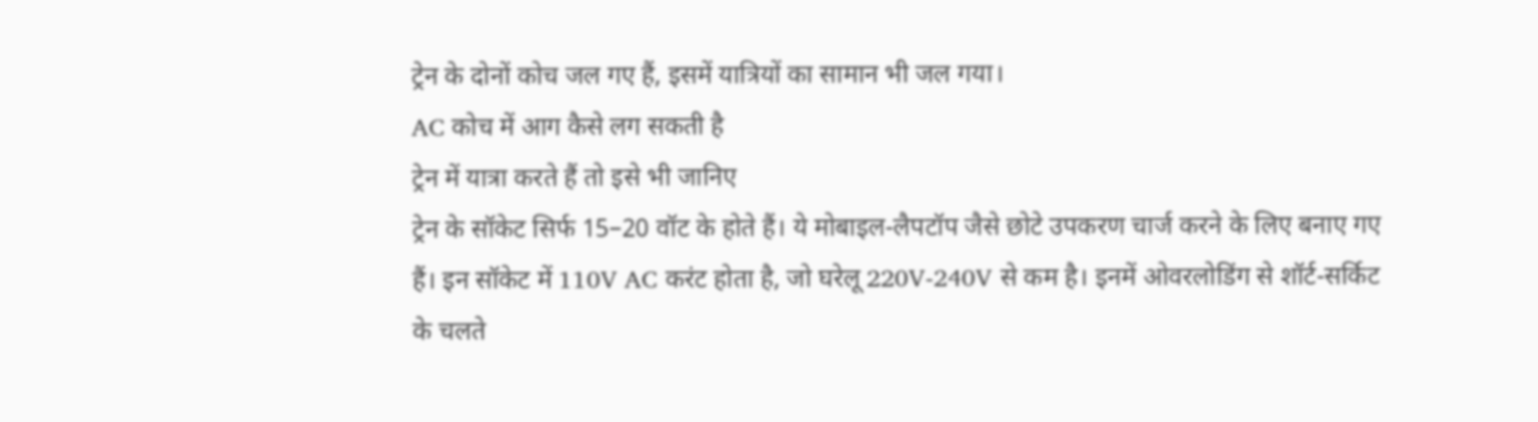ट्रेन के दोनों कोच जल गए हैं, इसमें यात्रियों का सामान भी जल गया।
AC कोच में आग कैसे लग सकती है
ट्रेन में यात्रा करते हैं तो इसे भी जानिए
ट्रेन के सॉकेट सिर्फ 15–20 वॉट के होते हैं। ये मोबाइल-लैपटॉप जैसे छोटे उपकरण चार्ज करने के लिए बनाए गए हैं। इन सॉकेट में 110V AC करंट होता है, जो घरेलू 220V-240V से कम है। इनमें ओवरलोडिंग से शॉर्ट-सर्किट के चलते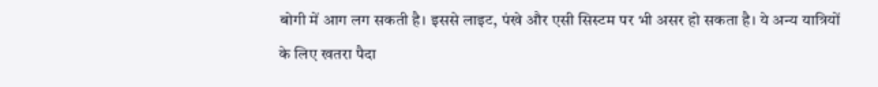बोगी में आग लग सकती है। इससे लाइट, पंखे और एसी सिस्टम पर भी असर हो सकता है। ये अन्य यात्रियों के लिए खतरा पैदा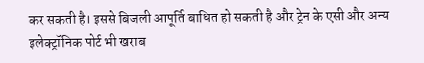कर सकती है। इससे बिजली आपूर्ति बाधित हो सकती है और ट्रेन के एसी और अन्य इलेक्ट्रॉनिक पोर्ट भी खराब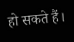हो सकते हैं।